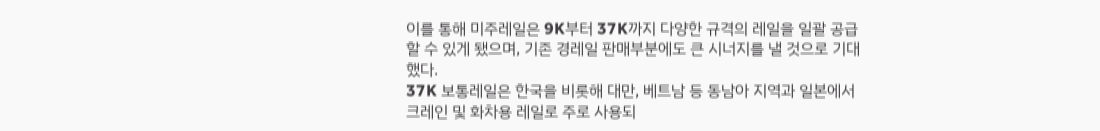이를 통해 미주레일은 9K부터 37K까지 다양한 규격의 레일을 일괄 공급할 수 있게 됐으며, 기존 경레일 판매부분에도 큰 시너지를 낼 것으로 기대했다.
37K 보통레일은 한국을 비롯해 대만, 베트남 등 동남아 지역과 일본에서 크레인 및 화차용 레일로 주로 사용되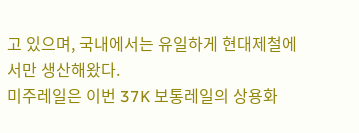고 있으며, 국내에서는 유일하게 현대제철에서만 생산해왔다.
미주레일은 이번 37K 보통레일의 상용화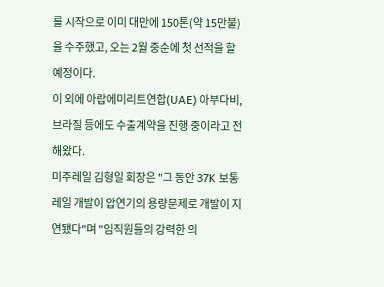를 시작으로 이미 대만에 150톤(약 15만불)을 수주했고, 오는 2월 중순에 첫 선적을 할 예정이다.
이 외에 아랍에미리트연합(UAE) 아부다비, 브라질 등에도 수출계약을 진행 중이라고 전해왔다.
미주레일 김형일 회장은 "그 동안 37K 보통레일 개발이 압연기의 용량문제로 개발이 지연됐다"며 "임직원들의 강력한 의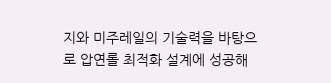지와 미주레일의 기술력을 바탕으로 압연롤 최적화 설계에 성공해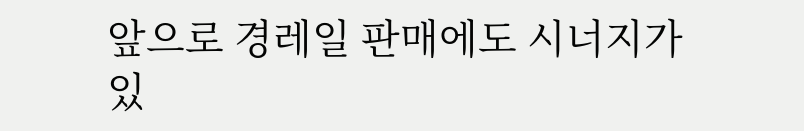앞으로 경레일 판매에도 시너지가 있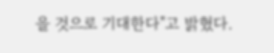을 것으로 기대한다"고 밝혔다.